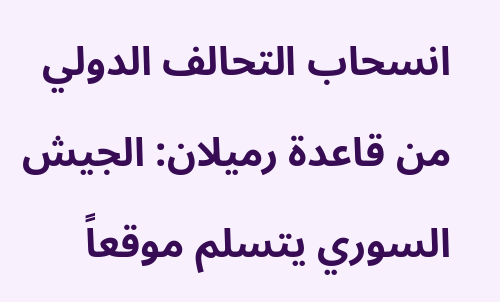انسحاب التحالف الدولي من قاعدة رميلان: الجيش السوري يتسلم موقعاً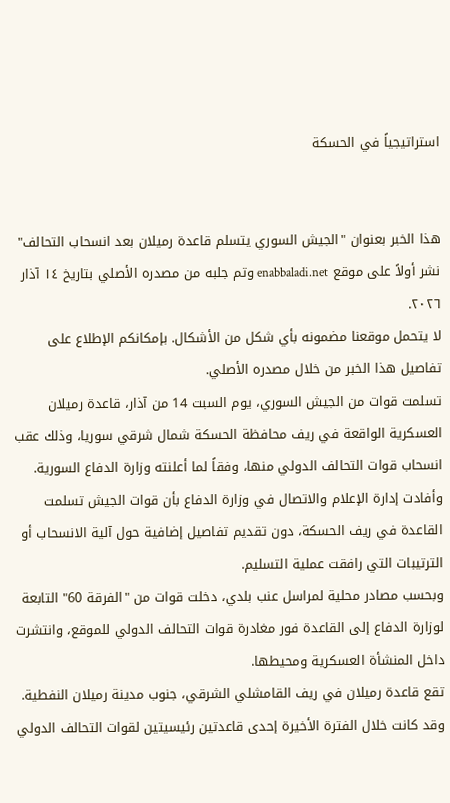استراتيجياً في الحسكة


هذا الخبر بعنوان "الجيش السوري يتسلم قاعدة رميلان بعد انسحاب التحالف" نشر أولاً على موقع enabbaladi.net وتم جلبه من مصدره الأصلي بتاريخ ١٤ آذار ٢٠٢٦.
لا يتحمل موقعنا مضمونه بأي شكل من الأشكال. بإمكانكم الإطلاع على تفاصيل هذا الخبر من خلال مصدره الأصلي.
تسلمت قوات من الجيش السوري، يوم السبت 14 من آذار، قاعدة رميلان العسكرية الواقعة في ريف محافظة الحسكة شمال شرقي سوريا، وذلك عقب انسحاب قوات التحالف الدولي منها، وفقاً لما أعلنته وزارة الدفاع السورية.
وأفادت إدارة الإعلام والاتصال في وزارة الدفاع بأن قوات الجيش تسلمت القاعدة في ريف الحسكة، دون تقديم تفاصيل إضافية حول آلية الانسحاب أو الترتيبات التي رافقت عملية التسليم.
وبحسب مصادر محلية لمراسل عنب بلدي، دخلت قوات من "الفرقة 60" التابعة لوزارة الدفاع إلى القاعدة فور مغادرة قوات التحالف الدولي للموقع، وانتشرت داخل المنشأة العسكرية ومحيطها.
تقع قاعدة رميلان في ريف القامشلي الشرقي، جنوب مدينة رميلان النفطية. وقد كانت خلال الفترة الأخيرة إحدى قاعدتين رئيسيتين لقوات التحالف الدولي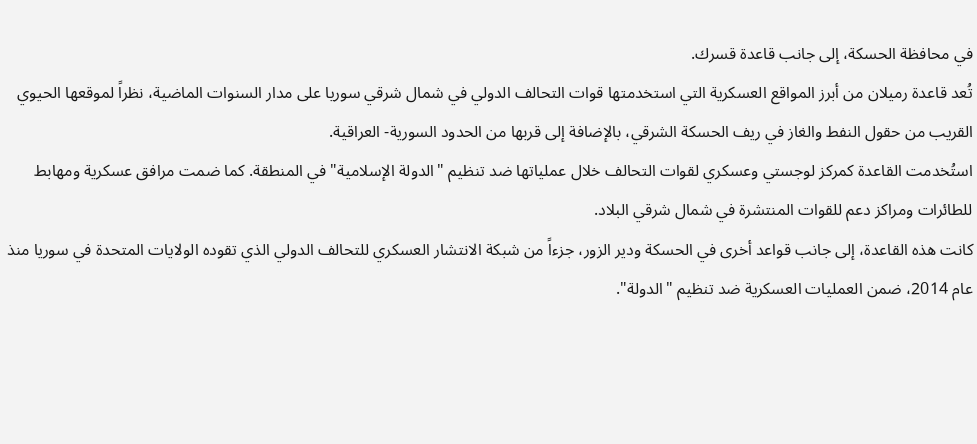في محافظة الحسكة، إلى جانب قاعدة قسرك.
تُعد قاعدة رميلان من أبرز المواقع العسكرية التي استخدمتها قوات التحالف الدولي في شمال شرقي سوريا على مدار السنوات الماضية، نظراً لموقعها الحيوي القريب من حقول النفط والغاز في ريف الحسكة الشرقي، بالإضافة إلى قربها من الحدود السورية- العراقية.
استُخدمت القاعدة كمركز لوجستي وعسكري لقوات التحالف خلال عملياتها ضد تنظيم "الدولة الإسلامية" في المنطقة. كما ضمت مرافق عسكرية ومهابط للطائرات ومراكز دعم للقوات المنتشرة في شمال شرقي البلاد.
كانت هذه القاعدة، إلى جانب قواعد أخرى في الحسكة ودير الزور، جزءاً من شبكة الانتشار العسكري للتحالف الدولي الذي تقوده الولايات المتحدة في سوريا منذ عام 2014، ضمن العمليات العسكرية ضد تنظيم "الدولة".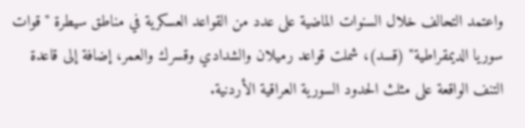واعتمد التحالف خلال السنوات الماضية على عدد من القواعد العسكرية في مناطق سيطرة "قوات سوريا الديمقراطية" (قسد)، شملت قواعد رميلان والشدادي وقسرك والعمر، إضافة إلى قاعدة التنف الواقعة على مثلث الحدود السورية العراقية الأردنية.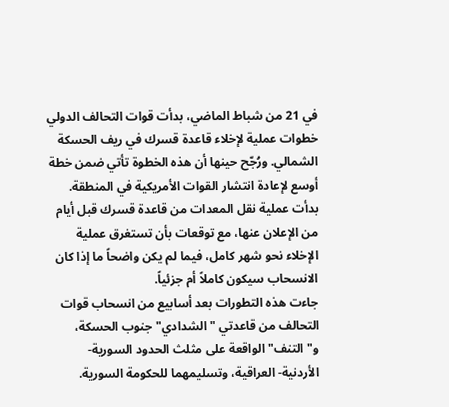في 21 من شباط الماضي، بدأت قوات التحالف الدولي خطوات عملية لإخلاء قاعدة قسرك في ريف الحسكة الشمالي. ورُجّح حينها أن هذه الخطوة تأتي ضمن خطة أوسع لإعادة انتشار القوات الأمريكية في المنطقة.
بدأت عملية نقل المعدات من قاعدة قسرك قبل أيام من الإعلان عنها، مع توقعات بأن تستغرق عملية الإخلاء نحو شهر كامل، فيما لم يكن واضحاً ما إذا كان الانسحاب سيكون كاملاً أم جزئياً.
جاءت هذه التطورات بعد أسابيع من انسحاب قوات التحالف من قاعدتي "الشدادي" جنوب الحسكة، و"التنف" الواقعة على مثلث الحدود السورية- الأردنية- العراقية، وتسليمهما للحكومة السورية.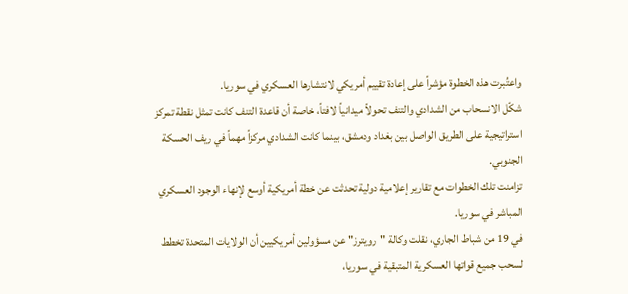واعتُبرت هذه الخطوة مؤشراً على إعادة تقييم أمريكي لانتشارها العسكري في سوريا.
شكّل الانسحاب من الشدادي والتنف تحولاً ميدانياً لافتاً، خاصة أن قاعدة التنف كانت تمثل نقطة تمركز استراتيجية على الطريق الواصل بين بغداد ودمشق، بينما كانت الشدادي مركزاً مهماً في ريف الحسكة الجنوبي.
تزامنت تلك الخطوات مع تقارير إعلامية دولية تحدثت عن خطة أمريكية أوسع لإنهاء الوجود العسكري المباشر في سوريا.
في 19 من شباط الجاري، نقلت وكالة "رويترز" عن مسؤولين أمريكيين أن الولايات المتحدة تخطط لسحب جميع قواتها العسكرية المتبقية في سوريا،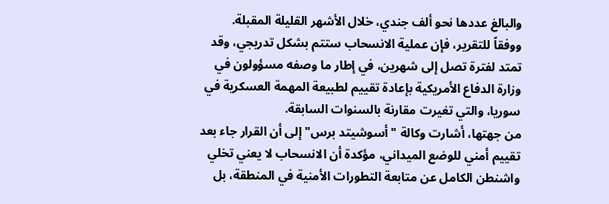والبالغ عددها نحو ألف جندي، خلال الأشهر القليلة المقبلة.
ووفقاً للتقرير، فإن عملية الانسحاب ستتم بشكل تدريجي، وقد تمتد لفترة تصل إلى شهرين، في إطار ما وصفه مسؤولون في وزارة الدفاع الأمريكية بإعادة تقييم لطبيعة المهمة العسكرية في سوريا، والتي تغيرت مقارنة بالسنوات السابقة.
من جهتها، أشارت وكالة "أسوشيتد برس" إلى أن القرار جاء بعد تقييم أمني للوضع الميداني، مؤكدة أن الانسحاب لا يعني تخلي واشنطن الكامل عن متابعة التطورات الأمنية في المنطقة، بل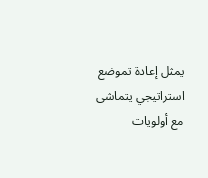يمثل إعادة تموضع استراتيجي يتماشى مع أولويات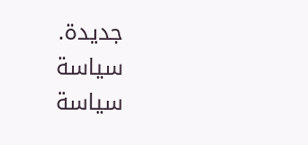جديدة.
سياسة
سياسة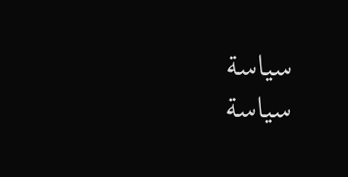سياسة
سياسة